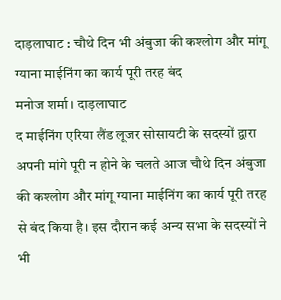दाड़लाघाट : चौथे दिन भी अंबुजा की कश्लोग और मांगू ग्याना माईनिंग का कार्य पूरी तरह बंद
मनोज शर्मा। दाड़लाघाट
द माईनिंग एरिया लैंड लूजर सोसायटी के सदस्यों द्वारा अपनी मांगे पूरी न होने के चलते आज चौथे दिन अंबुजा की कश्लोग और मांगू ग्याना माईनिंग का कार्य पूरी तरह से बंद किया है। इस दौरान कई अन्य सभा के सदस्यों ने भी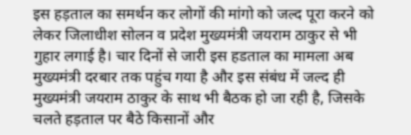इस हड़ताल का समर्थन कर लोगों की मांगो को जल्द पूरा करने को लेकर जिलाधीश सोलन व प्रदेश मुख्यमंत्री जयराम ठाकुर से भी गुहार लगाई है। चार दिनों से जारी इस हडताल का मामला अब मुख्यमंत्री दरबार तक पहुंच गया है और इस संबंध में जल्द ही मुख्यमंत्री जयराम ठाकुर के साथ भी बैठक हो जा रही है, जिसके चलते हड़ताल पर बैठे किसानों और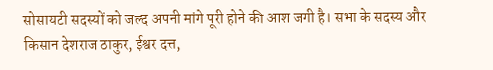सोसायटी सदस्यों को जल्द अपनी मांगे पूरी होने की आश जगी है। सभा के सदस्य और किसान देशराज ठाकुर, ईश्वर दत्त,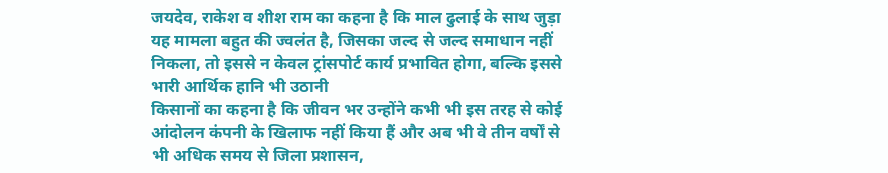जयदेव, राकेश व शीश राम का कहना है कि माल ढुलाई के साथ जुड़ा यह मामला बहुत की ज्वलंत है, जिसका जल्द से जल्द समाधान नहीं निकला, तो इससे न केवल ट्रांसपोर्ट कार्य प्रभावित होगा, बल्कि इससे भारी आर्थिक हानि भी उठानी
किसानों का कहना है कि जीवन भर उन्होंने कभी भी इस तरह से कोई आंदोलन कंपनी के खिलाफ नहीं किया हैं और अब भी वे तीन वर्षों से भी अधिक समय से जिला प्रशासन,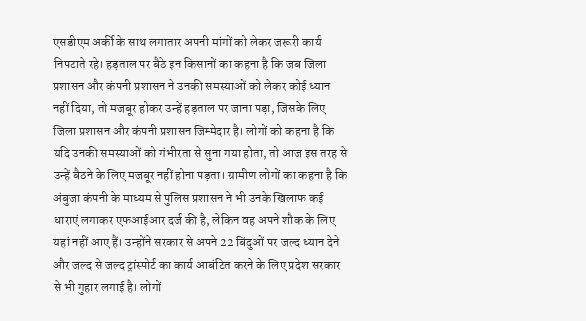एसडीएम अर्की के साथ लगातार अपनी मांगों को लेकर जरूरी कार्य निपटाते रहे। हड़ताल पर बैठे इन किसानों का कहना है कि जब जिला प्रशासन और कंपनी प्रशासन ने उनकी समस्याओं को लेकर कोई ध्यान नहीं दिया, तो मजबूर होकर उन्हें हड़ताल पर जाना पड़ा, जिसके लिए जिला प्रशासन और कंपनी प्रशासन जिम्मेदार है। लोगों को कहना है कि यदि उनकी समस्याओं को गंभीरता से सुना गया होता, तो आज इस तरह से उन्हें बैठने के लिए मजबूर नहीं होना पड़ता। ग्रामीण लोगों का कहना है कि अंबुजा कंपनी के माध्यम से पुलिस प्रशासन ने भी उनके खिलाफ कई धाराएं लगाकर एफआईआर दर्ज की है, लेकिन वह अपने शौक के लिए यहां नहीं आए हैं। उन्होंने सरकार से अपने 22 बिंदुओं पर जल्द ध्यान देने और जल्द से जल्द ट्रांस्पोर्ट का कार्य आबंटित करने के लिए प्रदेश सरकार से भी गुहार लगाई है। लोगों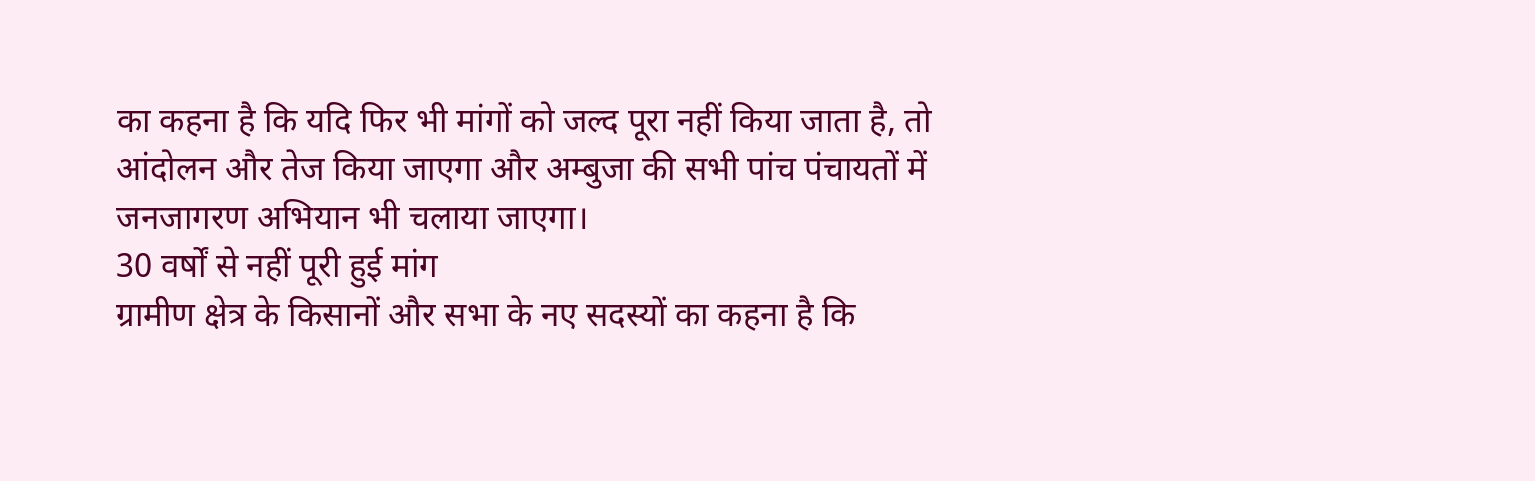का कहना है कि यदि फिर भी मांगों को जल्द पूरा नहीं किया जाता है, तो आंदोलन और तेज किया जाएगा और अम्बुजा की सभी पांच पंचायतों में जनजागरण अभियान भी चलाया जाएगा।
30 वर्षों से नहीं पूरी हुई मांग
ग्रामीण क्षेत्र के किसानों और सभा के नए सदस्यों का कहना है कि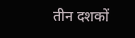तीन दशकों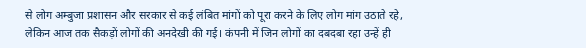से लोग अम्बुजा प्रशासन और सरकार से कई लंबित मांगों को पूरा करने के लिए लोग मांग उठाते रहे, लेकिन आज तक सैकड़ों लोगों की अनदेखी की गई। कंपनी में जिन लोगों का दबदबा रहा उन्हें ही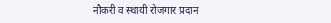नौकरी व स्थायी रोजगार प्रदान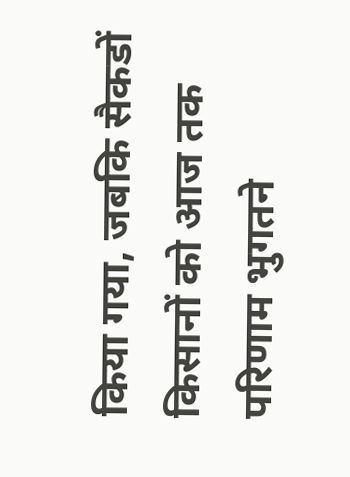किया गया, जबकि सैकडों किसानों को आज तक परिणाम भुगतने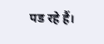पड रहे हैं।